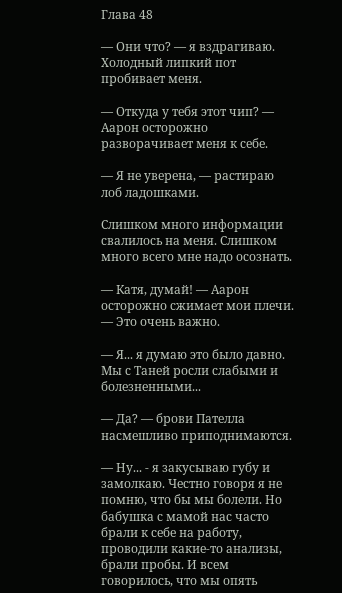Глава 48

— Они что? — я вздрагиваю. Холодный липкий пот пробивает меня.

— Откуда у тебя этот чип? — Аарон осторожно разворачивает меня к себе.

— Я не уверена, — растираю лоб ладошками.

Слишком много информации свалилось на меня. Слишком много всего мне надо осознать.

— Катя, думай! — Аарон осторожно сжимает мои плечи. — Это очень важно.

— Я... я думаю это было давно. Мы с Таней росли слабыми и болезненными...

— Да? — брови Пателла насмешливо приподнимаются.

— Ну... - я закусываю губу и замолкаю. Честно говоря я не помню, что бы мы болели. Но бабушка с мамой нас часто брали к себе на работу, проводили какие-то анализы, брали пробы. И всем говорилось, что мы опять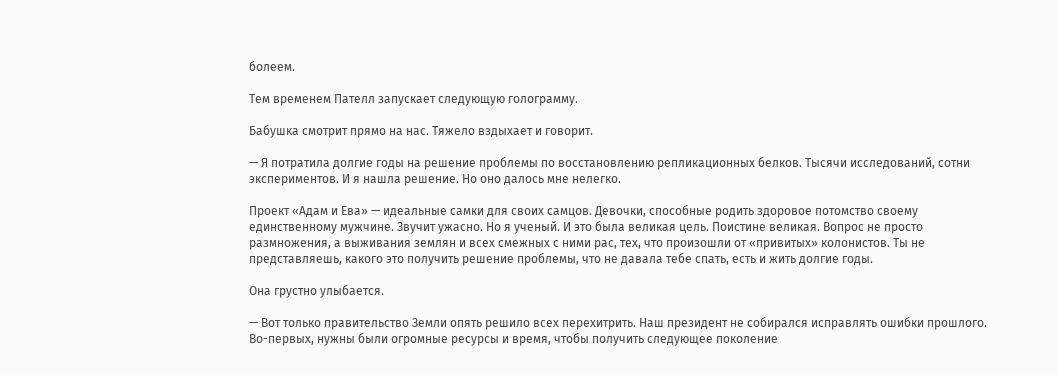болеем.

Тем временем Пателл запускает следующую голограмму.

Бабушка смотрит прямо на нас. Тяжело вздыхает и говорит.

— Я потратила долгие годы на решение проблемы по восстановлению репликационных белков. Тысячи исследований, сотни экспериментов. И я нашла решение. Но оно далось мне нелегко.

Проект «Адам и Ева» — идеальные самки для своих самцов. Девочки, способные родить здоровое потомство своему единственному мужчине. Звучит ужасно. Но я ученый. И это была великая цель. Поистине великая. Вопрос не просто размножения, а выживания землян и всех смежных с ними рас, тех, что произошли от «привитых» колонистов. Ты не представляешь, какого это получить решение проблемы, что не давала тебе спать, есть и жить долгие годы.

Она грустно улыбается.

— Вот только правительство Земли опять решило всех перехитрить. Наш президент не собирался исправлять ошибки прошлого. Во-первых, нужны были огромные ресурсы и время, чтобы получить следующее поколение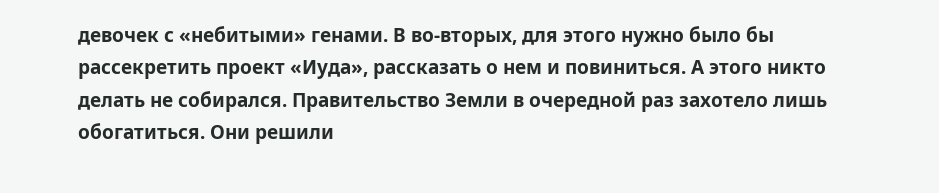девочек с «небитыми» генами. В во-вторых, для этого нужно было бы рассекретить проект «Иуда», рассказать о нем и повиниться. А этого никто делать не собирался. Правительство Земли в очередной раз захотело лишь обогатиться. Они решили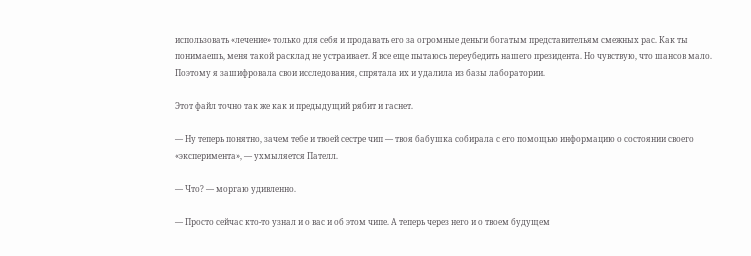использовать «лечение» только для себя и продавать его за огромные деньги богатым представительям смежных рас. Как ты понимаешь, меня такой расклад не устраивает. Я все еще пытаюсь переубедить нашего президента. Но чувствую, что шансов мало. Поэтому я зашифровала свои исследования, спрятала их и удалила из базы лаборатории.

Этот файл точно так же как и предыдущий рябит и гаснет.

— Ну теперь понятно, зачем тебе и твоей сестре чип — твоя бабушка собирала с его помощью информацию о состоянии своего «эксперимента», — ухмыляется Пателл.

— Что? — моргаю удивленно.

— Просто сейчас кто-то узнал и о вас и об этом чипе. А теперь через него и о твоем будущем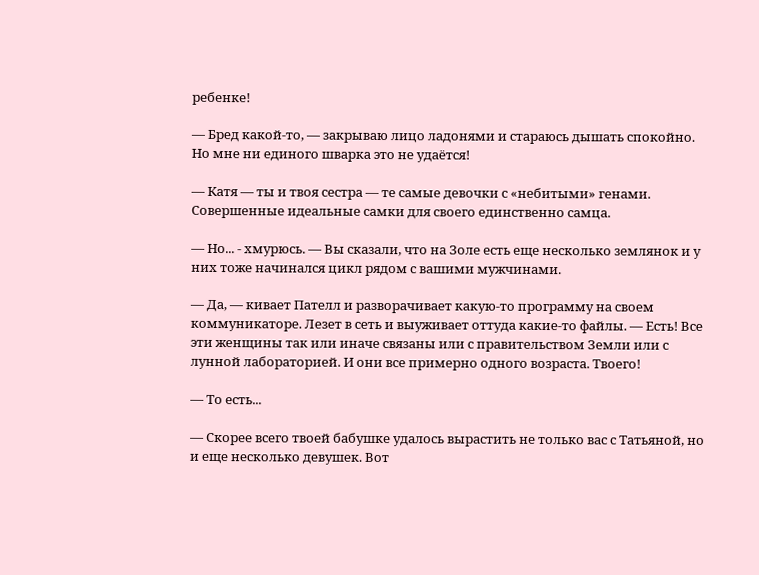ребенке!

— Бред какой-то, — закрываю лицо ладонями и стараюсь дышать спокойно. Но мне ни единого шварка это не удаётся!

— Катя — ты и твоя сестра — те самые девочки с «небитыми» генами. Совершенные идеальные самки для своего единственно самца.

— Но... - хмурюсь. — Вы сказали, что на Золе есть еще несколько землянок и у них тоже начинался цикл рядом с вашими мужчинами.

— Да, — кивает Пателл и разворачивает какую-то программу на своем коммуникаторе. Лезет в сеть и выуживает оттуда какие-то файлы. — Есть! Все эти женщины так или иначе связаны или с правительством Земли или с лунной лабораторией. И они все примерно одного возраста. Твоего!

— То есть...

— Скорее всего твоей бабушке удалось вырастить не только вас с Татьяной, но и еще несколько девушек. Вот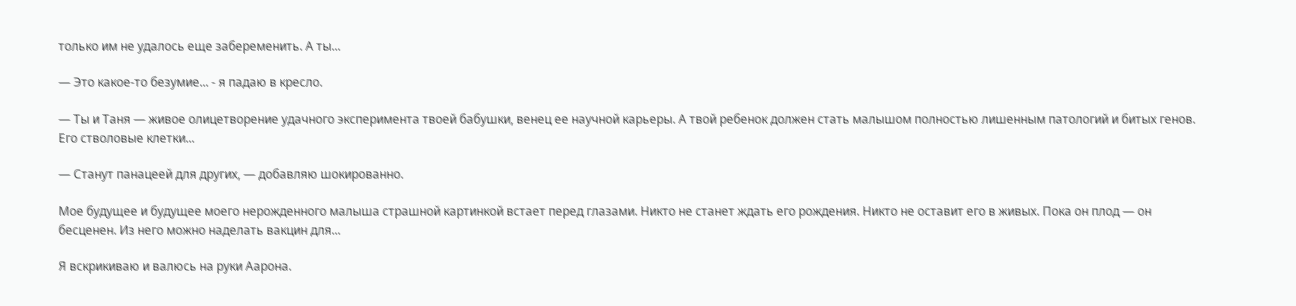только им не удалось еще забеременить. А ты...

— Это какое-то безумие... - я падаю в кресло.

— Ты и Таня — живое олицетворение удачного эксперимента твоей бабушки, венец ее научной карьеры. А твой ребенок должен стать малышом полностью лишенным патологий и битых генов. Его стволовые клетки...

— Станут панацеей для других, — добавляю шокированно.

Мое будущее и будущее моего нерожденного малыша страшной картинкой встает перед глазами. Никто не станет ждать его рождения. Никто не оставит его в живых. Пока он плод — он бесценен. Из него можно наделать вакцин для...

Я вскрикиваю и валюсь на руки Аарона.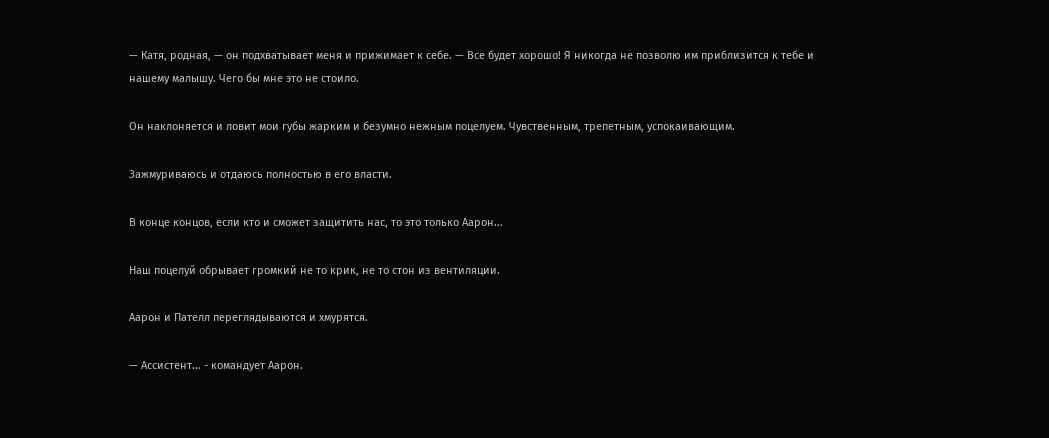— Катя, родная, — он подхватывает меня и прижимает к себе. — Все будет хорошо! Я никогда не позволю им приблизится к тебе и нашему малышу. Чего бы мне это не стоило.

Он наклоняется и ловит мои губы жарким и безумно нежным поцелуем. Чувственным, трепетным, успокаивающим.

Зажмуриваюсь и отдаюсь полностью в его власти.

В конце концов, если кто и сможет защитить нас, то это только Аарон...

Наш поцелуй обрывает громкий не то крик, не то стон из вентиляции.

Аарон и Пателл переглядываются и хмурятся.

— Ассистент... - командует Аарон.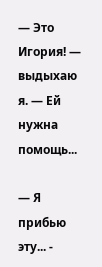— Это Игория! — выдыхаю я. — Ей нужна помощь...

— Я прибью эту... -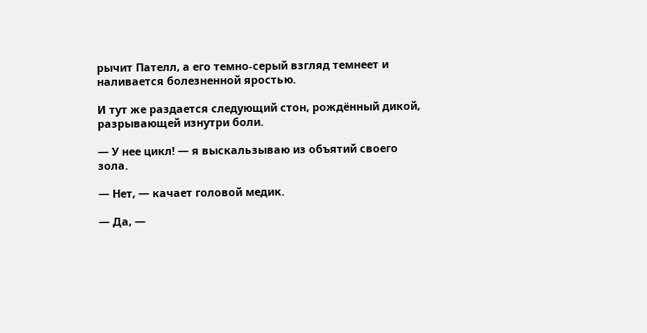рычит Пателл, а его темно-серый взгляд темнеет и наливается болезненной яростью.

И тут же раздается следующий стон, рождённый дикой, разрывающей изнутри боли.

— У нее цикл! — я выскальзываю из объятий своего зола.

— Нет, — качает головой медик.

— Да, —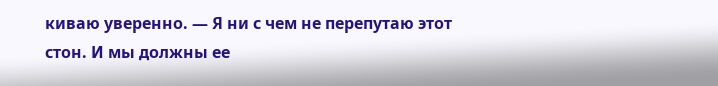киваю уверенно. — Я ни с чем не перепутаю этот стон. И мы должны ее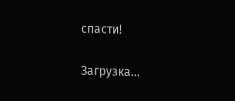спасти!

Загрузка...